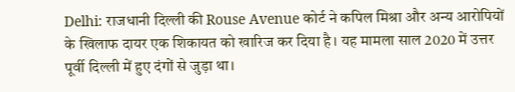Delhi: राजधानी दिल्ली की Rouse Avenue कोर्ट ने कपिल मिश्रा और अन्य आरोपियों के खिलाफ दायर एक शिकायत को खारिज कर दिया है। यह मामला साल 2020 में उत्तर पूर्वी दिल्ली में हुए दंगों से जुड़ा था।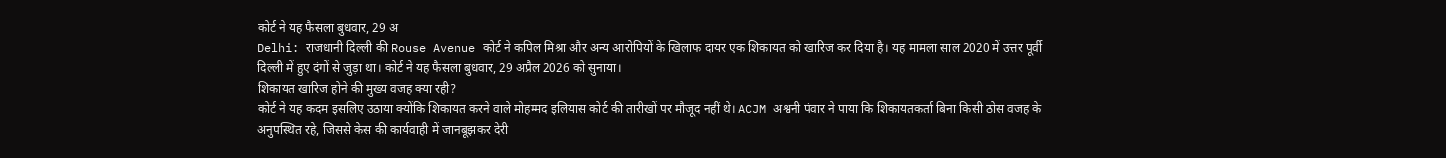कोर्ट ने यह फैसला बुधवार, 29 अ
Delhi: राजधानी दिल्ली की Rouse Avenue कोर्ट ने कपिल मिश्रा और अन्य आरोपियों के खिलाफ दायर एक शिकायत को खारिज कर दिया है। यह मामला साल 2020 में उत्तर पूर्वी दिल्ली में हुए दंगों से जुड़ा था। कोर्ट ने यह फैसला बुधवार, 29 अप्रैल 2026 को सुनाया।
शिकायत खारिज होने की मुख्य वजह क्या रही?
कोर्ट ने यह कदम इसलिए उठाया क्योंकि शिकायत करने वाले मोहम्मद इलियास कोर्ट की तारीखों पर मौजूद नहीं थे। ACJM अश्वनी पंवार ने पाया कि शिकायतकर्ता बिना किसी ठोस वजह के अनुपस्थित रहे, जिससे केस की कार्यवाही में जानबूझकर देरी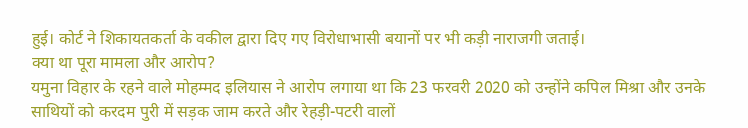हुई। कोर्ट ने शिकायतकर्ता के वकील द्वारा दिए गए विरोधाभासी बयानों पर भी कड़ी नाराजगी जताई।
क्या था पूरा मामला और आरोप?
यमुना विहार के रहने वाले मोहम्मद इलियास ने आरोप लगाया था कि 23 फरवरी 2020 को उन्होंने कपिल मिश्रा और उनके साथियों को करदम पुरी में सड़क जाम करते और रेहड़ी-पटरी वालों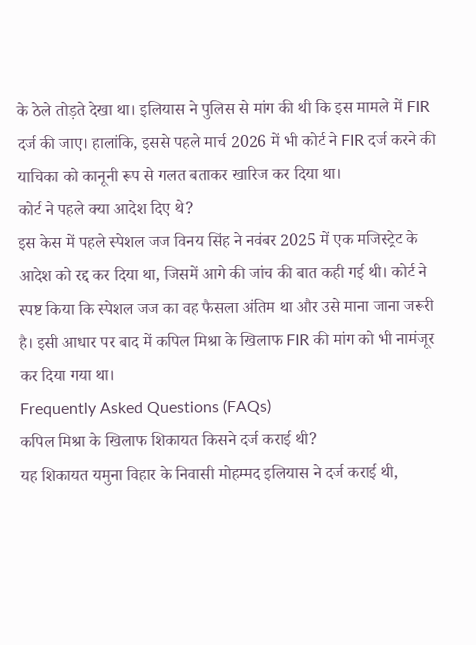के ठेले तोड़ते देखा था। इलियास ने पुलिस से मांग की थी कि इस मामले में FIR दर्ज की जाए। हालांकि, इससे पहले मार्च 2026 में भी कोर्ट ने FIR दर्ज करने की याचिका को कानूनी रूप से गलत बताकर खारिज कर दिया था।
कोर्ट ने पहले क्या आदेश दिए थे?
इस केस में पहले स्पेशल जज विनय सिंह ने नवंबर 2025 में एक मजिस्ट्रेट के आदेश को रद्द कर दिया था, जिसमें आगे की जांच की बात कही गई थी। कोर्ट ने स्पष्ट किया कि स्पेशल जज का वह फैसला अंतिम था और उसे माना जाना जरूरी है। इसी आधार पर बाद में कपिल मिश्रा के खिलाफ FIR की मांग को भी नामंजूर कर दिया गया था।
Frequently Asked Questions (FAQs)
कपिल मिश्रा के खिलाफ शिकायत किसने दर्ज कराई थी?
यह शिकायत यमुना विहार के निवासी मोहम्मद इलियास ने दर्ज कराई थी,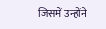जिसमें उन्होंने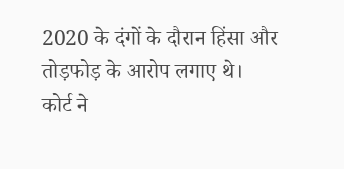2020 के दंगों के दौरान हिंसा और तोड़फोड़ के आरोप लगाए थे।
कोर्ट ने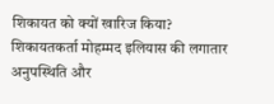शिकायत को क्यों खारिज किया?
शिकायतकर्ता मोहम्मद इलियास की लगातार अनुपस्थिति और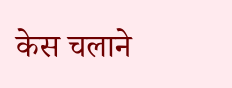केस चलाने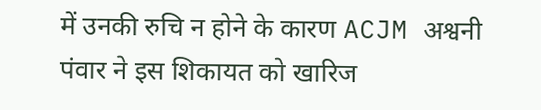में उनकी रुचि न होने के कारण ACJM अश्वनी पंवार ने इस शिकायत को खारिज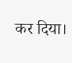कर दिया।